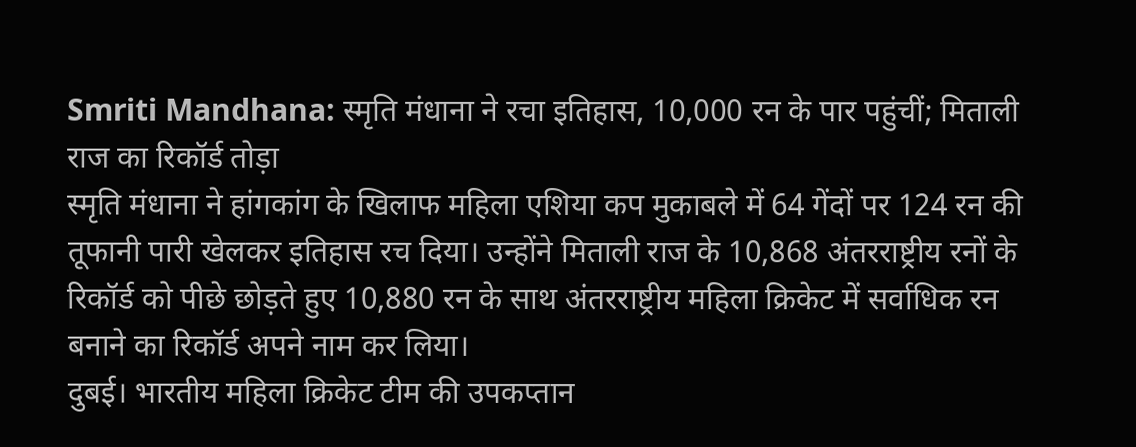Smriti Mandhana: स्मृति मंधाना ने रचा इतिहास, 10,000 रन के पार पहुंचीं; मिताली राज का रिकॉर्ड तोड़ा
स्मृति मंधाना ने हांगकांग के खिलाफ महिला एशिया कप मुकाबले में 64 गेंदों पर 124 रन की तूफानी पारी खेलकर इतिहास रच दिया। उन्होंने मिताली राज के 10,868 अंतरराष्ट्रीय रनों के रिकॉर्ड को पीछे छोड़ते हुए 10,880 रन के साथ अंतरराष्ट्रीय महिला क्रिकेट में सर्वाधिक रन बनाने का रिकॉर्ड अपने नाम कर लिया।
दुबई। भारतीय महिला क्रिकेट टीम की उपकप्तान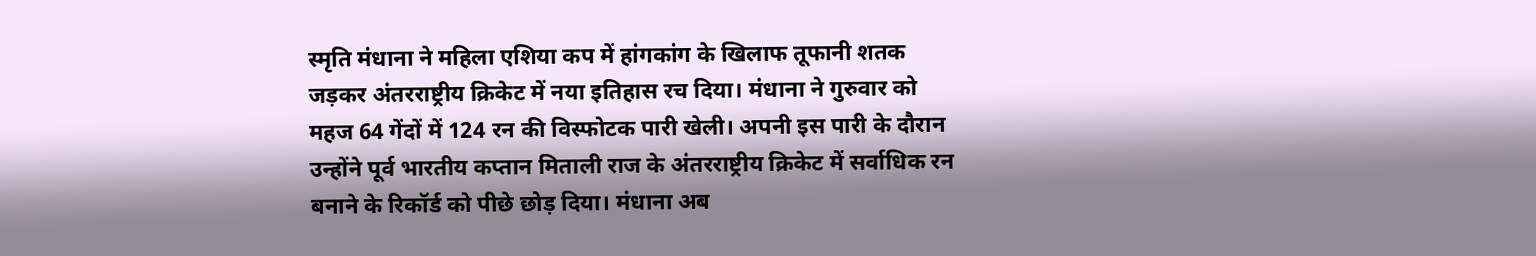स्मृति मंधाना ने महिला एशिया कप में हांगकांग के खिलाफ तूफानी शतक जड़कर अंतरराष्ट्रीय क्रिकेट में नया इतिहास रच दिया। मंधाना ने गुरुवार को महज 64 गेंदों में 124 रन की विस्फोटक पारी खेली। अपनी इस पारी के दौरान उन्होंने पूर्व भारतीय कप्तान मिताली राज के अंतरराष्ट्रीय क्रिकेट में सर्वाधिक रन बनाने के रिकॉर्ड को पीछे छोड़ दिया। मंधाना अब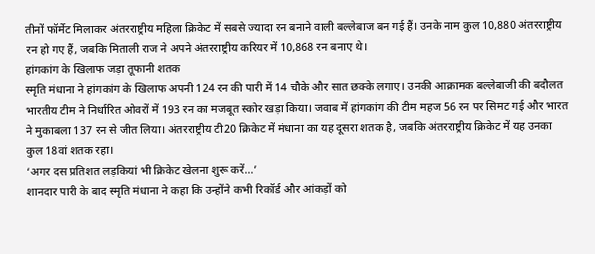तीनों फॉर्मेट मिलाकर अंतरराष्ट्रीय महिला क्रिकेट में सबसे ज्यादा रन बनाने वाली बल्लेबाज बन गई हैं। उनके नाम कुल 10,880 अंतरराष्ट्रीय रन हो गए हैं, जबकि मिताली राज ने अपने अंतरराष्ट्रीय करियर में 10,868 रन बनाए थे।
हांगकांग के खिलाफ जड़ा तूफानी शतक
स्मृति मंधाना ने हांगकांग के खिलाफ अपनी 124 रन की पारी में 14 चौके और सात छक्के लगाए। उनकी आक्रामक बल्लेबाजी की बदौलत भारतीय टीम ने निर्धारित ओवरों में 193 रन का मजबूत स्कोर खड़ा किया। जवाब में हांगकांग की टीम महज 56 रन पर सिमट गई और भारत ने मुकाबला 137 रन से जीत लिया। अंतरराष्ट्रीय टी20 क्रिकेट में मंधाना का यह दूसरा शतक है, जबकि अंतरराष्ट्रीय क्रिकेट में यह उनका कुल 18वां शतक रहा।
‘अगर दस प्रतिशत लड़कियां भी क्रिकेट खेलना शुरू करें...’
शानदार पारी के बाद स्मृति मंधाना ने कहा कि उन्होंने कभी रिकॉर्ड और आंकड़ों को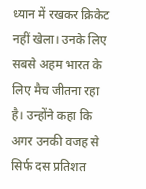ध्यान में रखकर क्रिकेट नहीं खेला। उनके लिए सबसे अहम भारत के लिए मैच जीतना रहा है। उन्होंने कहा कि अगर उनकी वजह से सिर्फ दस प्रतिशत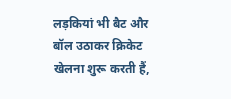लड़कियां भी बैट और बॉल उठाकर क्रिकेट खेलना शुरू करती हैं,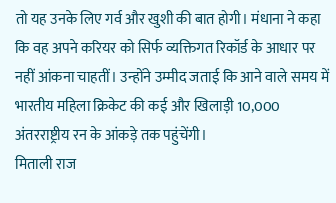तो यह उनके लिए गर्व और खुशी की बात होगी। मंधाना ने कहा कि वह अपने करियर को सिर्फ व्यक्तिगत रिकॉर्ड के आधार पर नहीं आंकना चाहतीं। उन्होंने उम्मीद जताई कि आने वाले समय में भारतीय महिला क्रिकेट की कई और खिलाड़ी 10,000 अंतरराष्ट्रीय रन के आंकड़े तक पहुंचेंगी।
मिताली राज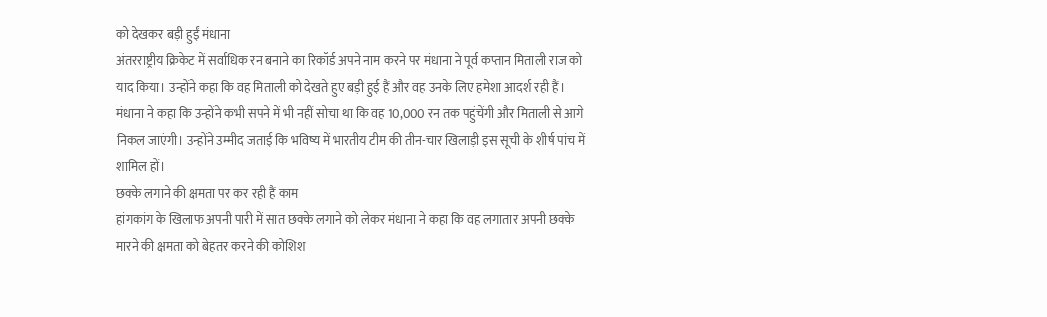को देखकर बड़ी हुईं मंधाना
अंतरराष्ट्रीय क्रिकेट में सर्वाधिक रन बनाने का रिकॉर्ड अपने नाम करने पर मंधाना ने पूर्व कप्तान मिताली राज को याद किया। उन्होंने कहा कि वह मिताली को देखते हुए बड़ी हुई हैं और वह उनके लिए हमेशा आदर्श रही हैं। मंधाना ने कहा कि उन्होंने कभी सपने में भी नहीं सोचा था कि वह 10,000 रन तक पहुंचेंगी और मिताली से आगे निकल जाएंगी। उन्होंने उम्मीद जताई कि भविष्य में भारतीय टीम की तीन-चार खिलाड़ी इस सूची के शीर्ष पांच में शामिल हों।
छक्के लगाने की क्षमता पर कर रही हैं काम
हांगकांग के खिलाफ अपनी पारी में सात छक्के लगाने को लेकर मंधाना ने कहा कि वह लगातार अपनी छक्के मारने की क्षमता को बेहतर करने की कोशिश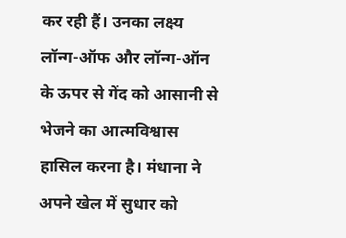कर रही हैं। उनका लक्ष्य लॉन्ग-ऑफ और लॉन्ग-ऑन के ऊपर से गेंद को आसानी से भेजने का आत्मविश्वास हासिल करना है। मंधाना ने अपने खेल में सुधार को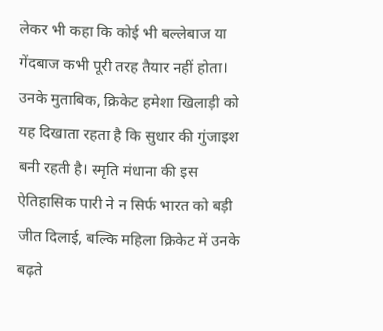लेकर भी कहा कि कोई भी बल्लेबाज या गेंदबाज कभी पूरी तरह तैयार नहीं होता। उनके मुताबिक, क्रिकेट हमेशा खिलाड़ी को यह दिखाता रहता है कि सुधार की गुंजाइश बनी रहती है। स्मृति मंधाना की इस ऐतिहासिक पारी ने न सिर्फ भारत को बड़ी जीत दिलाई, बल्कि महिला क्रिकेट में उनके बढ़ते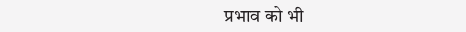प्रभाव को भी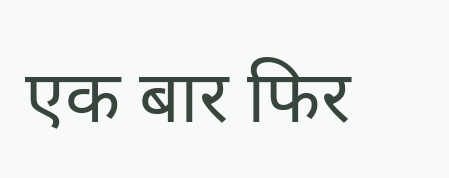एक बार फिर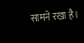सामने रखा है।